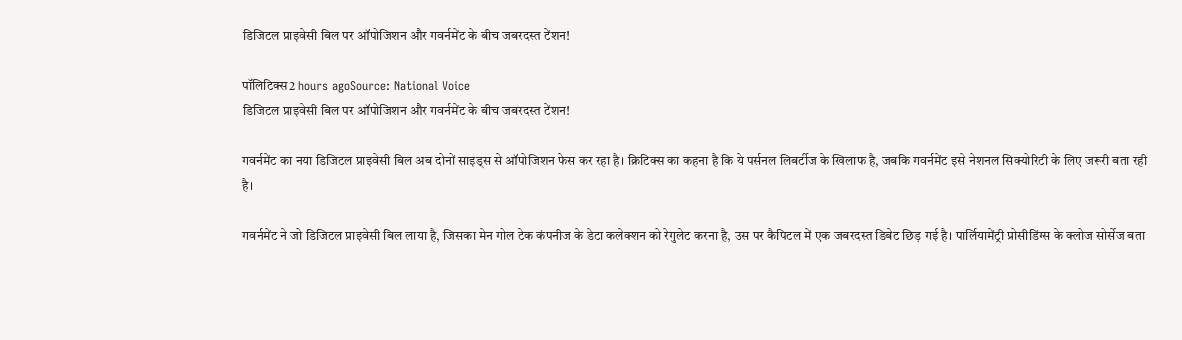डिजिटल प्राइवेसी बिल पर ऑपोजिशन और गवर्नमेंट के बीच जबरदस्त टेंशन!

पॉलिटिक्स2 hours agoSource: National Voice
डिजिटल प्राइवेसी बिल पर ऑपोजिशन और गवर्नमेंट के बीच जबरदस्त टेंशन!

गवर्नमेंट का नया डिजिटल प्राइवेसी बिल अब दोनों साइड्स से ऑपोजिशन फेस कर रहा है। क्रिटिक्स का कहना है कि ये पर्सनल लिबर्टीज के खिलाफ है, जबकि गवर्नमेंट इसे नेशनल सिक्योरिटी के लिए जरूरी बता रही है।

गवर्नमेंट ने जो डिजिटल प्राइवेसी बिल लाया है, जिसका मेन गोल टेक कंपनीज के डेटा कलेक्शन को रेगुलेट करना है, उस पर कैपिटल में एक जबरदस्त डिबेट छिड़ गई है। पार्लियामेंट्री प्रोसीडिंग्स के क्लोज सोर्सेज बता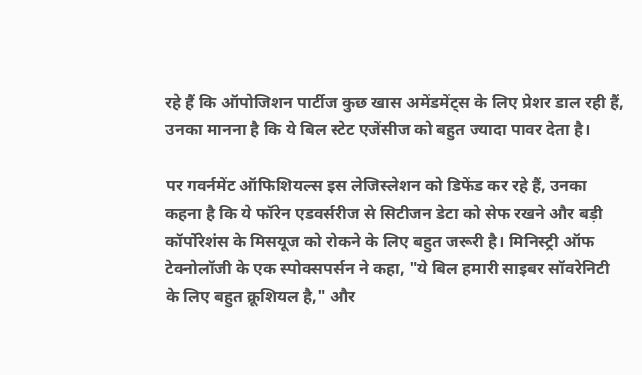रहे हैं कि ऑपोजिशन पार्टीज कुछ खास अमेंडमेंट्स के लिए प्रेशर डाल रही हैं, उनका मानना है कि ये बिल स्टेट एजेंसीज को बहुत ज्यादा पावर देता है।

पर गवर्नमेंट ऑफिशियल्स इस लेजिस्लेशन को डिफेंड कर रहे हैं, उनका कहना है कि ये फॉरेन एडवर्सरीज से सिटीजन डेटा को सेफ रखने और बड़ी कॉर्पोरेशंस के मिसयूज को रोकने के लिए बहुत जरूरी है। मिनिस्ट्री ऑफ टेक्नोलॉजी के एक स्पोक्सपर्सन ने कहा, "ये बिल हमारी साइबर सॉवरेनिटी के लिए बहुत क्रूशियल है," और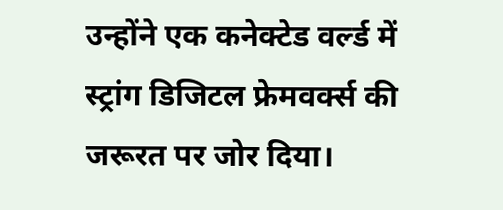उन्होंने एक कनेक्टेड वर्ल्ड में स्ट्रांग डिजिटल फ्रेमवर्क्स की जरूरत पर जोर दिया।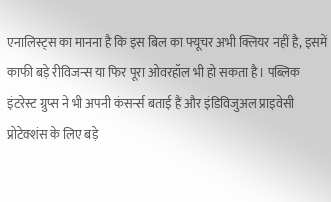एनालिस्ट्स का मानना है कि इस बिल का फ्यूचर अभी क्लियर नहीं है, इसमें काफी बड़े रीविजन्स या फिर पूरा ओवरहॉल भी हो सकता है। पब्लिक इंटरेस्ट ग्रुप्स ने भी अपनी कंसर्न्स बताई हैं और इंडिविजुअल प्राइवेसी प्रोटेक्शंस के लिए बड़े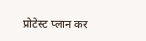प्रोटेस्ट प्लान कर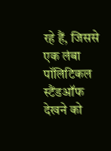रहे हैं, जिससे एक लंबा पॉलिटिकल स्टैंडऑफ देखने को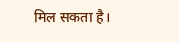मिल सकता है।